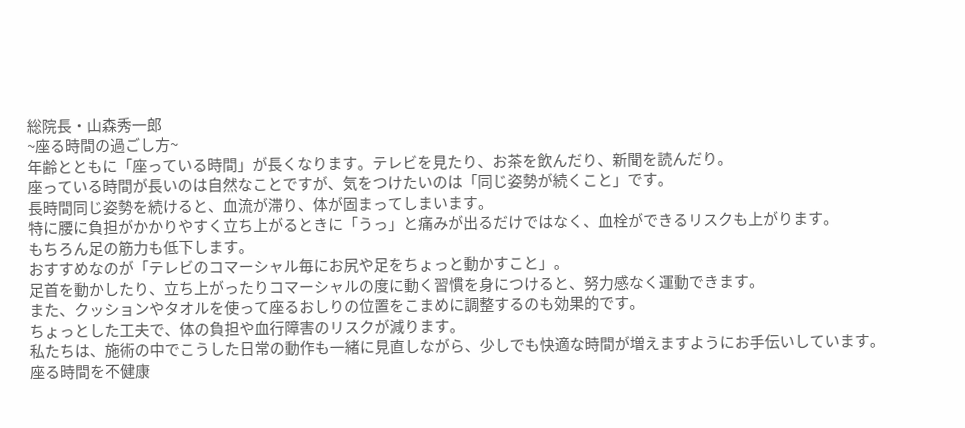総院長・山森秀一郎
~座る時間の過ごし方~
年齢とともに「座っている時間」が長くなります。テレビを見たり、お茶を飲んだり、新聞を読んだり。
座っている時間が長いのは自然なことですが、気をつけたいのは「同じ姿勢が続くこと」です。
長時間同じ姿勢を続けると、血流が滞り、体が固まってしまいます。
特に腰に負担がかかりやすく立ち上がるときに「うっ」と痛みが出るだけではなく、血栓ができるリスクも上がります。
もちろん足の筋力も低下します。
おすすめなのが「テレビのコマーシャル毎にお尻や足をちょっと動かすこと」。
足首を動かしたり、立ち上がったりコマーシャルの度に動く習慣を身につけると、努力感なく運動できます。
また、クッションやタオルを使って座るおしりの位置をこまめに調整するのも効果的です。
ちょっとした工夫で、体の負担や血行障害のリスクが減ります。
私たちは、施術の中でこうした日常の動作も一緒に見直しながら、少しでも快適な時間が増えますようにお手伝いしています。
座る時間を不健康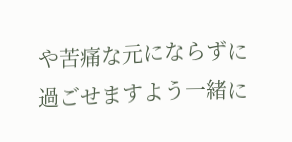や苦痛な元にならずに過ごせますよう一緒に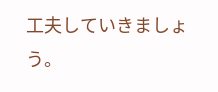工夫していきましょう。